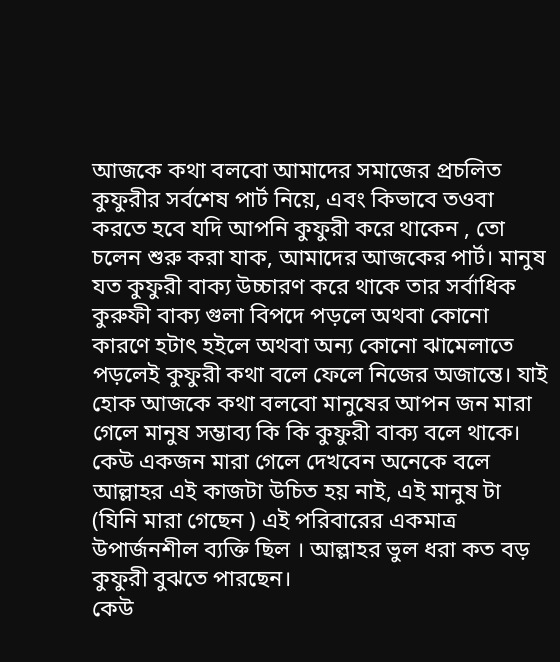আজকে কথা বলবো আমাদের সমাজের প্রচলিত কুফুরীর সর্বশেষ পার্ট নিয়ে, এবং কিভাবে তওবা করতে হবে যদি আপনি কুফুরী করে থাকেন , তো চলেন শুরু করা যাক, আমাদের আজকের পার্ট। মানুষ যত কুফুরী বাক্য উচ্চারণ করে থাকে তার সর্বাধিক কুরুফী বাক্য গুলা বিপদে পড়লে অথবা কোনো কারণে হটাৎ হইলে অথবা অন্য কোনো ঝামেলাতে পড়লেই কুফুরী কথা বলে ফেলে নিজের অজান্তে। যাই হোক আজকে কথা বলবো মানুষের আপন জন মারা গেলে মানুষ সম্ভাব্য কি কি কুফুরী বাক্য বলে থাকে।
কেউ একজন মারা গেলে দেখবেন অনেকে বলে আল্লাহর এই কাজটা উচিত হয় নাই, এই মানুষ টা (যিনি মারা গেছেন ) এই পরিবারের একমাত্র উপার্জনশীল ব্যক্তি ছিল । আল্লাহর ভুল ধরা কত বড় কুফুরী বুঝতে পারছেন।
কেউ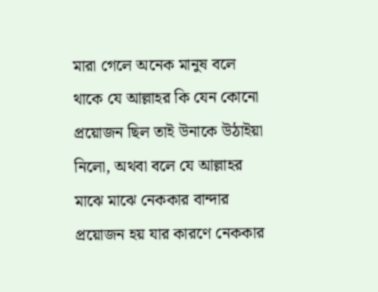মারা গেলে অনেক মানুষ বলে থাকে যে আল্লাহর কি যেন কোনো প্রয়োজন ছিল তাই উনাকে উঠাইয়া নিলো, অথবা বলে যে আল্লাহর মাঝে মাঝে নেককার বান্দার প্রয়োজন হয় যার কারণে নেককার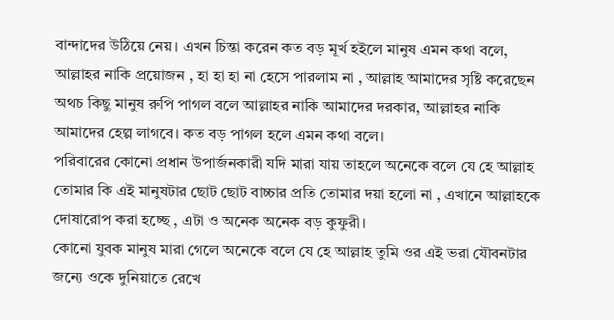বান্দাদের উঠিয়ে নেয়। এখন চিন্তা করেন কত বড় মূর্খ হইলে মানুষ এমন কথা বলে, আল্লাহর নাকি প্রয়োজন , হা হা হা না হেসে পারলাম না , আল্লাহ আমাদের সৃষ্টি করেছেন অথচ কিছু মানুষ রুপি পাগল বলে আল্লাহর নাকি আমাদের দরকার, আল্লাহর নাকি আমাদের হেল্প লাগবে। কত বড় পাগল হলে এমন কথা বলে।
পরিবারের কোনো প্রধান উপার্জনকারী যদি মারা যায় তাহলে অনেকে বলে যে হে আল্লাহ তোমার কি এই মানুষটার ছোট ছোট বাচ্চার প্রতি তোমার দয়া হলো না , এখানে আল্লাহকে দোষারোপ করা হচ্ছে , এটা ও অনেক অনেক বড় কুফুরী।
কোনো যুবক মানুষ মারা গেলে অনেকে বলে যে হে আল্লাহ তুমি ওর এই ভরা যৌবনটার জন্যে ওকে দুনিয়াতে রেখে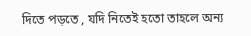দিতে পড়তে , যদি নিতেই হতো তাহলে অন্য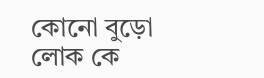কোনো বুড়ো লোক কে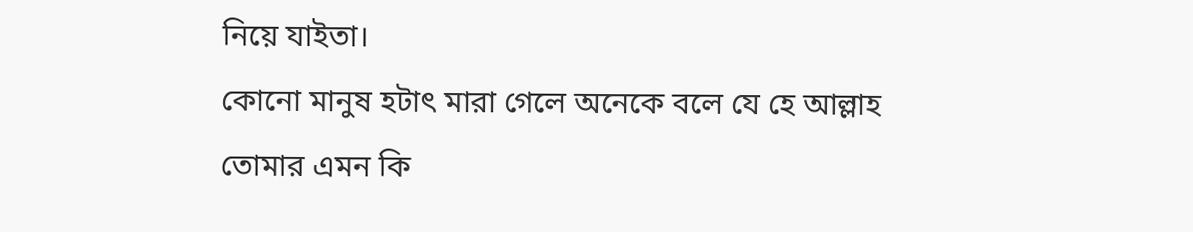নিয়ে যাইতা।
কোনো মানুষ হটাৎ মারা গেলে অনেকে বলে যে হে আল্লাহ তোমার এমন কি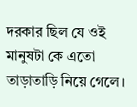দরকার ছিল যে ওই মানুষটা কে এতো তাড়াতাড়ি নিয়ে গেলে।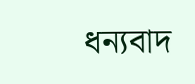ধন্যবাদ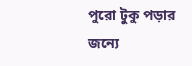পুরো টুকু পড়ার জন্যে